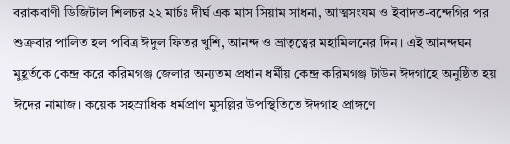বরাকবাণী ডিজিটাল শিলচর ২২ মার্চঃ দীর্ঘ এক মাস সিয়াম সাধনা, আত্মসংযম ও ইবাদত-বন্দেগির পর শুক্রবার পালিত হল পবিত্র ঈদুল ফিতর খুশি, আনন্দ ও ভ্রাতৃত্বের মহামিলনের দিন। এই আনন্দঘন মুহূর্তকে কেন্দ্র করে করিমগঞ্জ জেলার অন্যতম প্রধান ধর্মীয় কেন্দ্র করিমগঞ্জ টাউন ঈদগাহে অনুষ্ঠিত হয় ঈদের নামাজ। কয়েক সহস্রাধিক ধর্মপ্রাণ মুসল্লির উপস্থিতিতে ঈদগাহ প্রাঙ্গণে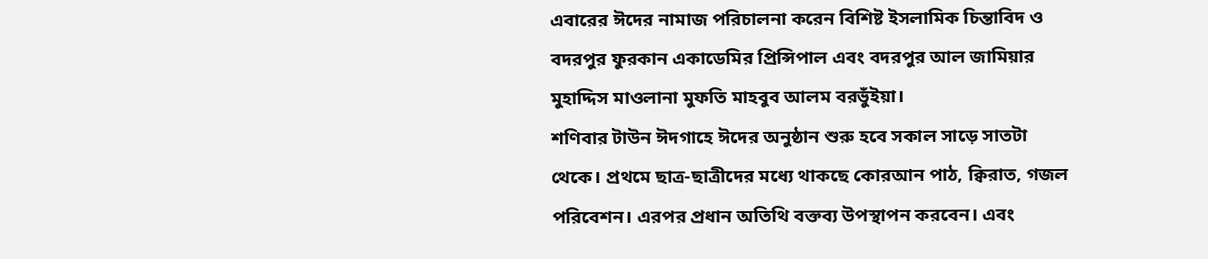এবারের ঈদের নামাজ পরিচালনা করেন বিশিষ্ট ইসলামিক চিন্তাবিদ ও বদরপুর ফুরকান একাডেমির প্রিন্সিপাল এবং বদরপুর আল জামিয়ার মুহাদ্দিস মাওলানা মুফতি মাহবুব আলম বরভুঁইয়া।
শণিবার টাউন ঈদগাহে ঈদের অনুষ্ঠান শুরু হবে সকাল সাড়ে সাতটা থেকে। প্রথমে ছাত্র-ছাত্রীদের মধ্যে থাকছে কোরআন পাঠ, ক্বিরাত, গজল পরিবেশন। এরপর প্রধান অতিথি বক্তব্য উপস্থাপন করবেন। এবং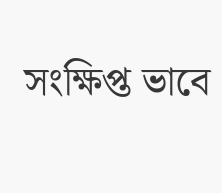সংক্ষিপ্ত ভাবে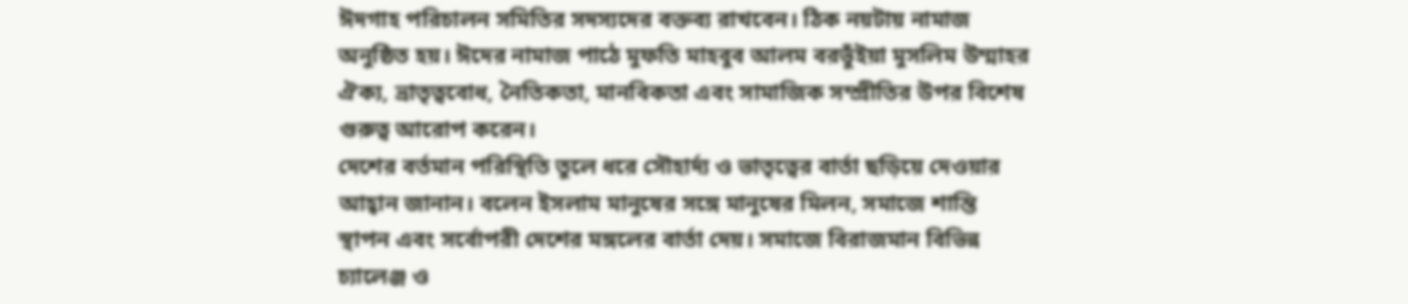ঈদগাহ পরিচালন সমিতির সদস্যদের বক্তব্য রাখবেন। ঠিক নয়টায় নামাজ অনুষ্ঠিত হয়। ঈদের নামাজ পাঠে মুফতি মাহবুব আলম বরভুঁইয়া মুসলিম উম্মাহর ঐক্য, ভ্রাতৃত্ববোধ, নৈতিকতা, মানবিকতা এবং সামাজিক সম্প্রীতির উপর বিশেষ গুরুত্ব আরোপ করেন।
দেশের বর্তমান পরিস্থিতি তুলে ধরে সৌহার্দ্য ও ভাতৃত্বের বার্তা ছড়িয়ে দেওয়ার আহ্বান জানান। বলেন ইসলাম মানুষের সঙ্গে মানুষের মিলন, সমাজে শান্তি স্থাপন এবং সর্বোপরী দেশের মঙ্গলের বার্তা দেয়। সমাজে বিরাজমান বিভিন্ন চ্যালেঞ্জ ও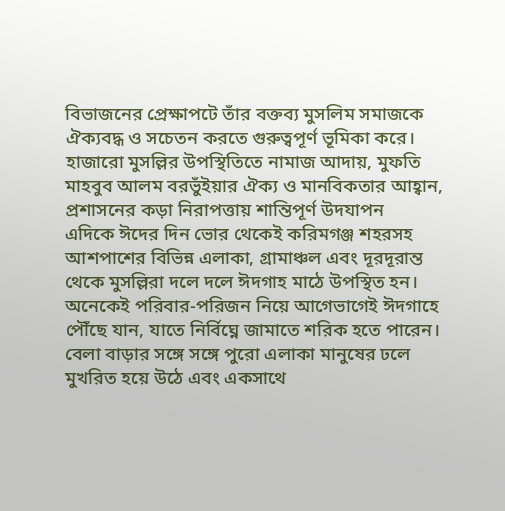বিভাজনের প্রেক্ষাপটে তাঁর বক্তব্য মুসলিম সমাজকে ঐক্যবদ্ধ ও সচেতন করতে গুরুত্বপূর্ণ ভূমিকা করে।
হাজারো মুসল্লির উপস্থিতিতে নামাজ আদায়, মুফতি মাহবুব আলম বরভুঁইয়ার ঐক্য ও মানবিকতার আহ্বান, প্রশাসনের কড়া নিরাপত্তায় শান্তিপূর্ণ উদযাপন
এদিকে ঈদের দিন ভোর থেকেই করিমগঞ্জ শহরসহ আশপাশের বিভিন্ন এলাকা, গ্রামাঞ্চল এবং দূরদূরান্ত থেকে মুসল্লিরা দলে দলে ঈদগাহ মাঠে উপস্থিত হন। অনেকেই পরিবার-পরিজন নিয়ে আগেভাগেই ঈদগাহে পৌঁছে যান, যাতে নির্বিঘ্নে জামাতে শরিক হতে পারেন। বেলা বাড়ার সঙ্গে সঙ্গে পুরো এলাকা মানুষের ঢলে মুখরিত হয়ে উঠে এবং একসাথে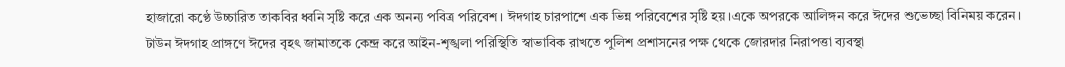হাজারো কণ্ঠে উচ্চারিত তাকবির ধ্বনি সৃষ্টি করে এক অনন্য পবিত্র পরিবেশ। ঈদগাহ চারপাশে এক ভিন্ন পরিবেশের সৃষ্টি হয়।একে অপরকে আলিঙ্গন করে ঈদের শুভেচ্ছা বিনিময় করেন।
টাউন ঈদগাহ প্রাঙ্গণে ঈদের বৃহৎ জামাতকে কেন্দ্র করে আইন-শৃঙ্খলা পরিস্থিতি স্বাভাবিক রাখতে পুলিশ প্রশাসনের পক্ষ থেকে জোরদার নিরাপত্তা ব্যবস্থা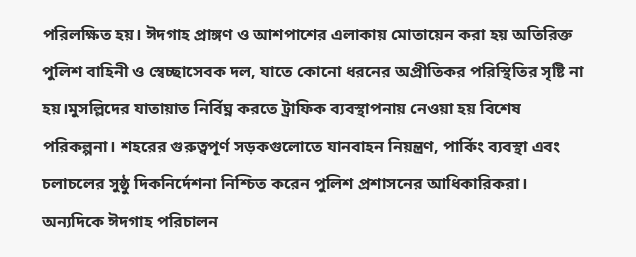পরিলক্ষিত হয়। ঈদগাহ প্রাঙ্গণ ও আশপাশের এলাকায় মোতায়েন করা হয় অতিরিক্ত পুলিশ বাহিনী ও স্বেচ্ছাসেবক দল, যাতে কোনো ধরনের অপ্রীতিকর পরিস্থিতির সৃষ্টি না হয়।মুসল্লিদের যাতায়াত নির্বিঘ্ন করতে ট্রাফিক ব্যবস্থাপনায় নেওয়া হয় বিশেষ পরিকল্পনা। শহরের গুরুত্বপূর্ণ সড়কগুলোতে যানবাহন নিয়ন্ত্রণ, পার্কিং ব্যবস্থা এবং চলাচলের সুষ্ঠু দিকনির্দেশনা নিশ্চিত করেন পুলিশ প্রশাসনের আধিকারিকরা।
অন্যদিকে ঈদগাহ পরিচালন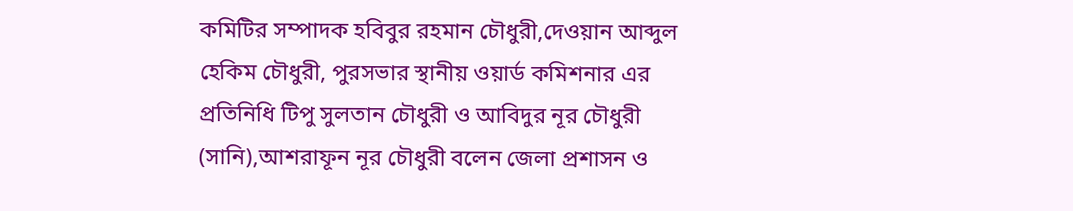কমিটির সম্পাদক হবিবুর রহমান চৌধুরী,দেওয়ান আব্দুল হেকিম চৌধুরী, পুরসভার স্থানীয় ওয়ার্ড কমিশনার এর প্রতিনিধি টিপু সুলতান চৌধুরী ও আবিদুর নূর চৌধুরী (সানি),আশরাফূন নূর চৌধুরী বলেন জেলা প্রশাসন ও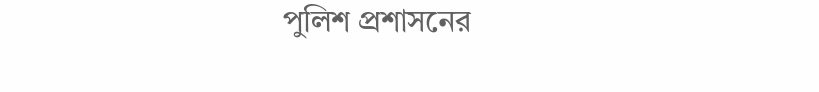পুলিশ প্রশাসনের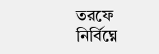তরফে নির্বিঘ্নে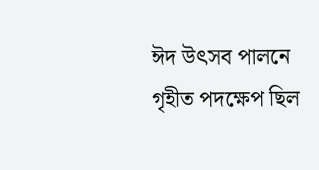ঈদ উৎসব পালনে গৃহীত পদক্ষেপ ছিল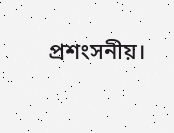প্রশংসনীয়।